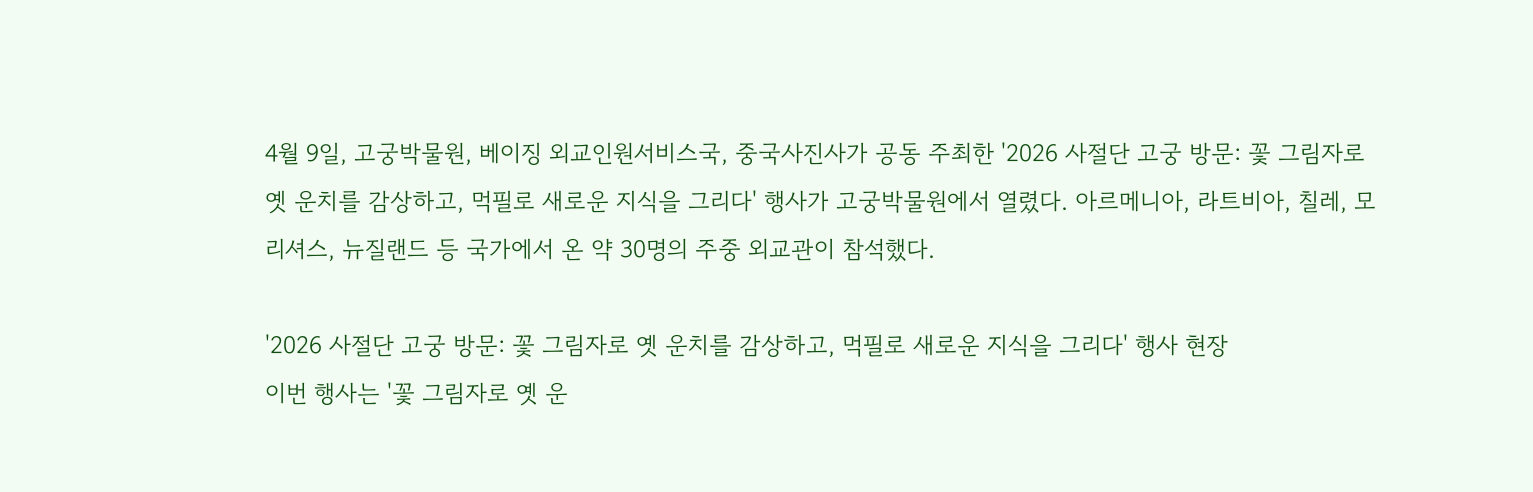4월 9일, 고궁박물원, 베이징 외교인원서비스국, 중국사진사가 공동 주최한 '2026 사절단 고궁 방문: 꽃 그림자로 옛 운치를 감상하고, 먹필로 새로운 지식을 그리다' 행사가 고궁박물원에서 열렸다. 아르메니아, 라트비아, 칠레, 모리셔스, 뉴질랜드 등 국가에서 온 약 30명의 주중 외교관이 참석했다.

'2026 사절단 고궁 방문: 꽃 그림자로 옛 운치를 감상하고, 먹필로 새로운 지식을 그리다' 행사 현장
이번 행사는 '꽃 그림자로 옛 운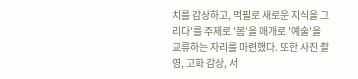치를 감상하고, 먹필로 새로운 지식을 그리다'를 주제로 '봄'을 매개로 '예술'을 교류하는 자리를 마련했다. 또한 사진 촬영, 고화 감상, 서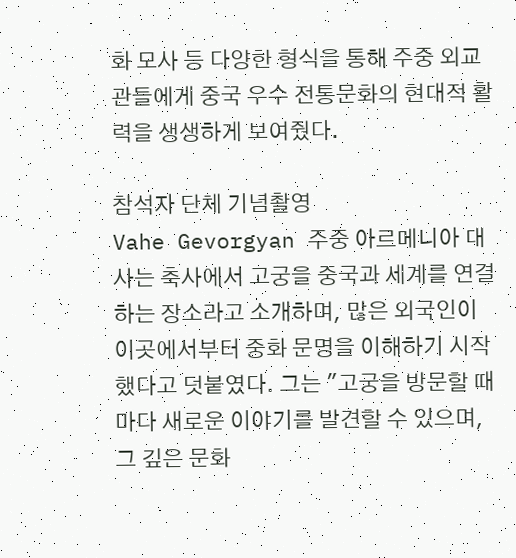화 모사 등 다양한 형식을 통해 주중 외교관들에게 중국 우수 전통문화의 현대적 활력을 생생하게 보여줬다.

참석자 단체 기념촬영
Vahe Gevorgyan 주중 아르메니아 대사는 축사에서 고궁을 중국과 세계를 연결하는 장소라고 소개하며, 많은 외국인이 이곳에서부터 중화 문명을 이해하기 시작했다고 덧붙였다. 그는 "고궁을 방문할 때마다 새로운 이야기를 발견할 수 있으며, 그 깊은 문화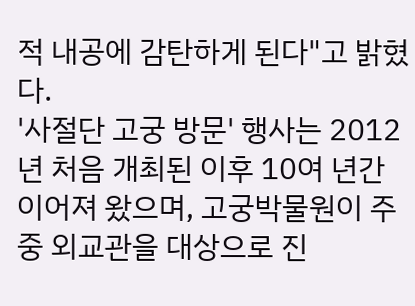적 내공에 감탄하게 된다"고 밝혔다.
'사절단 고궁 방문' 행사는 2012년 처음 개최된 이후 10여 년간 이어져 왔으며, 고궁박물원이 주중 외교관을 대상으로 진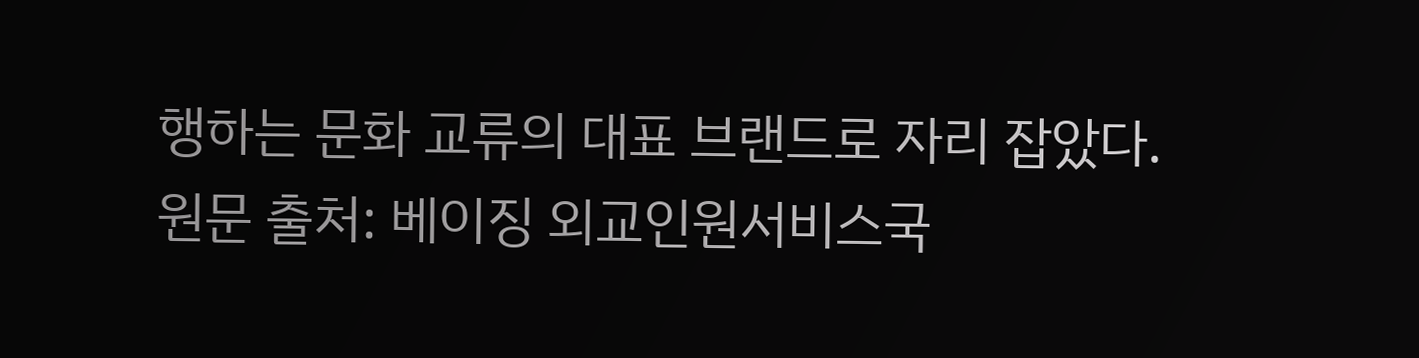행하는 문화 교류의 대표 브랜드로 자리 잡았다.
원문 출처: 베이징 외교인원서비스국